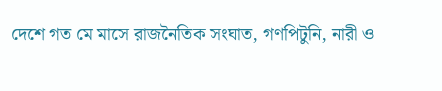দেশে গত মে মাসে রাজনৈতিক সংঘাত, গণপিটুনি, নারী ও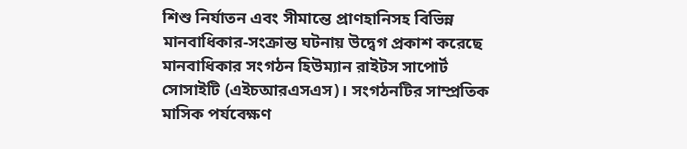শিশু নির্যাতন এবং সীমান্তে প্রাণহানিসহ বিভিন্ন মানবাধিকার-সংক্রান্ত ঘটনায় উদ্বেগ প্রকাশ করেছে মানবাধিকার সংগঠন হিউম্যান রাইটস সাপোর্ট সোসাইটি (এইচআরএসএস)। সংগঠনটির সাম্প্রতিক মাসিক পর্যবেক্ষণ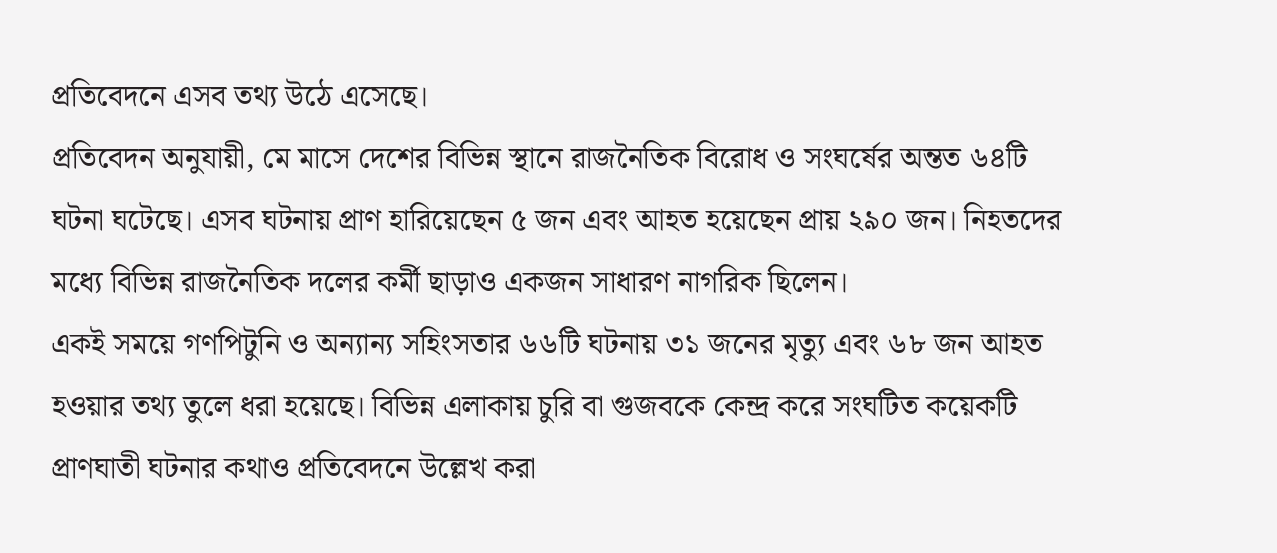প্রতিবেদনে এসব তথ্য উঠে এসেছে।
প্রতিবেদন অনুযায়ী, মে মাসে দেশের বিভিন্ন স্থানে রাজনৈতিক বিরোধ ও সংঘর্ষের অন্তত ৬৪টি ঘটনা ঘটেছে। এসব ঘটনায় প্রাণ হারিয়েছেন ৫ জন এবং আহত হয়েছেন প্রায় ২৯০ জন। নিহতদের মধ্যে বিভিন্ন রাজনৈতিক দলের কর্মী ছাড়াও একজন সাধারণ নাগরিক ছিলেন।
একই সময়ে গণপিটুনি ও অন্যান্য সহিংসতার ৬৬টি ঘটনায় ৩১ জনের মৃত্যু এবং ৬৮ জন আহত হওয়ার তথ্য তুলে ধরা হয়েছে। বিভিন্ন এলাকায় চুরি বা গুজবকে কেন্দ্র করে সংঘটিত কয়েকটি প্রাণঘাতী ঘটনার কথাও প্রতিবেদনে উল্লেখ করা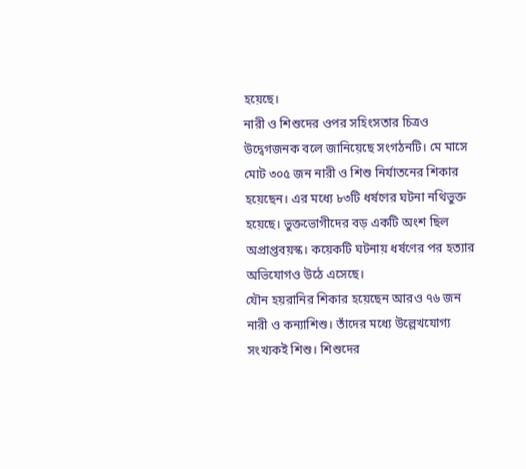হয়েছে।
নারী ও শিশুদের ওপর সহিংসতার চিত্রও উদ্বেগজনক বলে জানিয়েছে সংগঠনটি। মে মাসে মোট ৩০৫ জন নারী ও শিশু নির্যাতনের শিকার হয়েছেন। এর মধ্যে ৮৩টি ধর্ষণের ঘটনা নথিভুক্ত হয়েছে। ভুক্তভোগীদের বড় একটি অংশ ছিল অপ্রাপ্তবয়স্ক। কয়েকটি ঘটনায় ধর্ষণের পর হত্যার অভিযোগও উঠে এসেছে।
যৌন হয়রানির শিকার হয়েছেন আরও ৭৬ জন নারী ও কন্যাশিশু। তাঁদের মধ্যে উল্লেখযোগ্য সংখ্যকই শিশু। শিশুদের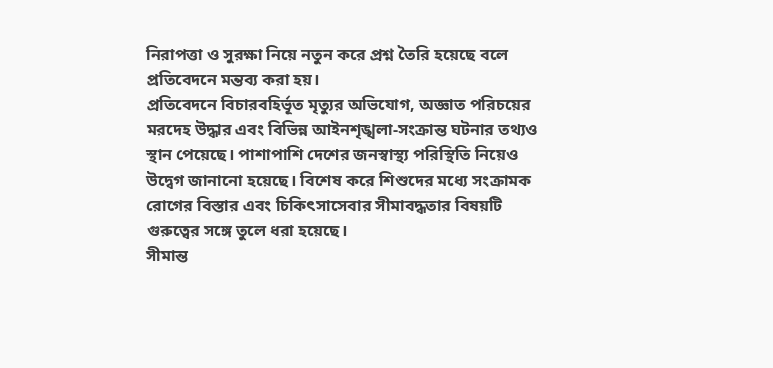নিরাপত্তা ও সুরক্ষা নিয়ে নতুন করে প্রশ্ন তৈরি হয়েছে বলে প্রতিবেদনে মন্তব্য করা হয়।
প্রতিবেদনে বিচারবহির্ভূত মৃত্যুর অভিযোগ, অজ্ঞাত পরিচয়ের মরদেহ উদ্ধার এবং বিভিন্ন আইনশৃঙ্খলা-সংক্রান্ত ঘটনার তথ্যও স্থান পেয়েছে। পাশাপাশি দেশের জনস্বাস্থ্য পরিস্থিতি নিয়েও উদ্বেগ জানানো হয়েছে। বিশেষ করে শিশুদের মধ্যে সংক্রামক রোগের বিস্তার এবং চিকিৎসাসেবার সীমাবদ্ধতার বিষয়টি গুরুত্বের সঙ্গে তুলে ধরা হয়েছে।
সীমান্ত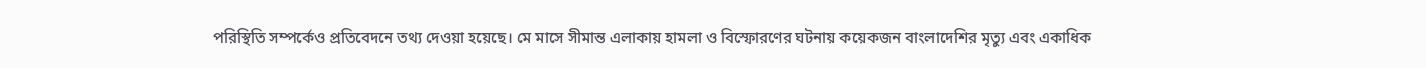পরিস্থিতি সম্পর্কেও প্রতিবেদনে তথ্য দেওয়া হয়েছে। মে মাসে সীমান্ত এলাকায় হামলা ও বিস্ফোরণের ঘটনায় কয়েকজন বাংলাদেশির মৃত্যু এবং একাধিক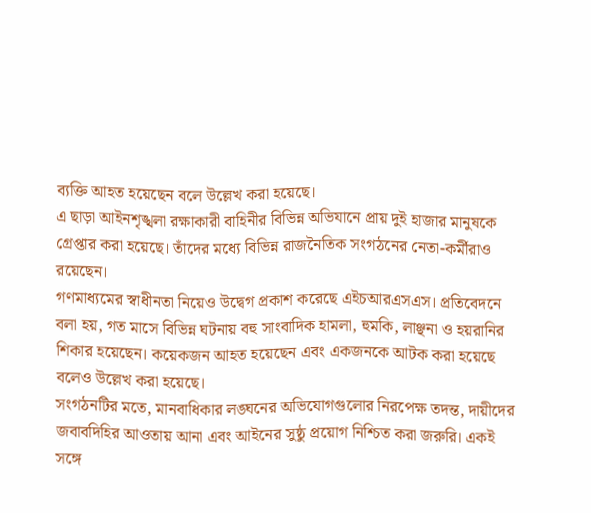ব্যক্তি আহত হয়েছেন বলে উল্লেখ করা হয়েছে।
এ ছাড়া আইনশৃঙ্খলা রক্ষাকারী বাহিনীর বিভিন্ন অভিযানে প্রায় দুই হাজার মানুষকে গ্রেপ্তার করা হয়েছে। তাঁদের মধ্যে বিভিন্ন রাজনৈতিক সংগঠনের নেতা-কর্মীরাও রয়েছেন।
গণমাধ্যমের স্বাধীনতা নিয়েও উদ্বেগ প্রকাশ করেছে এইচআরএসএস। প্রতিবেদনে বলা হয়, গত মাসে বিভিন্ন ঘটনায় বহু সাংবাদিক হামলা, হুমকি, লাঞ্ছনা ও হয়রানির শিকার হয়েছেন। কয়েকজন আহত হয়েছেন এবং একজনকে আটক করা হয়েছে বলেও উল্লেখ করা হয়েছে।
সংগঠনটির মতে, মানবাধিকার লঙ্ঘনের অভিযোগগুলোর নিরপেক্ষ তদন্ত, দায়ীদের জবাবদিহির আওতায় আনা এবং আইনের সুষ্ঠু প্রয়োগ নিশ্চিত করা জরুরি। একই সঙ্গে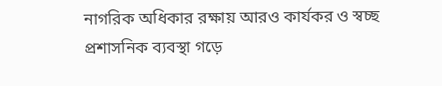নাগরিক অধিকার রক্ষায় আরও কার্যকর ও স্বচ্ছ প্রশাসনিক ব্যবস্থা গড়ে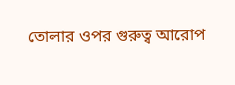তোলার ওপর গুরুত্ব আরোপ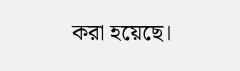করা হয়েছে।